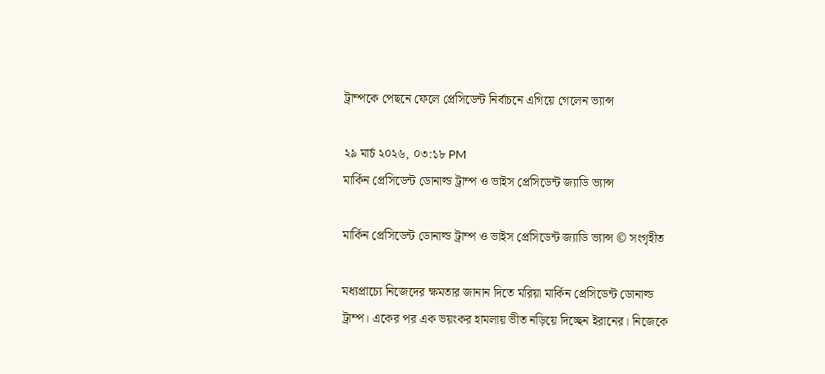ট্রাম্পকে পেছনে ফেলে প্রেসিডেন্ট নির্বাচনে এগিয়ে গেলেন ভ্যান্স

২৯ মার্চ ২০২৬, ০৩:১৮ PM
মার্কিন প্রেসিডেন্ট ডোনাল্ড ট্রাম্প ও ভাইস প্রেসিডেন্ট জ্যাডি ভ্যান্স

মার্কিন প্রেসিডেন্ট ডোনাল্ড ট্রাম্প ও ভাইস প্রেসিডেন্ট জ্যাডি ভ্যান্স © সংগৃহীত

মধ্যপ্রাচ্যে নিজেদের ক্ষমতার জানান দিতে মরিয়া মার্কিন প্রেসিডেন্ট ডোনাল্ড ট্রাম্প। একের পর এক ভয়ংকর হামলায় ভীত নড়িয়ে দিচ্ছেন ইরানের। নিজেকে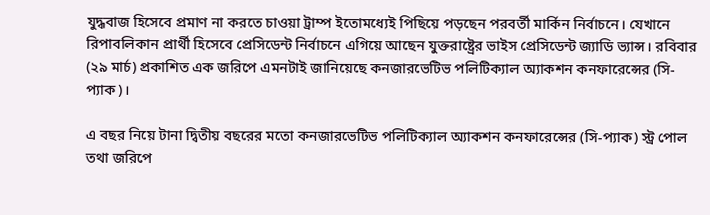যুদ্ধবাজ হিসেবে প্রমাণ না করতে চাওয়া ট্রাম্প ইতোমধ্যেই পিছিয়ে পড়ছেন পরবর্তী মার্কিন নির্বাচনে। যেখানে রিপাবলিকান প্রার্থী হিসেবে প্রেসিডেন্ট নির্বাচনে এগিয়ে আছেন যুক্তরাষ্ট্রের ভাইস প্রেসিডেন্ট জ্যাডি ভ্যান্স। রবিবার (২৯ মার্চ) প্রকাশিত এক জরিপে এমনটাই জানিয়েছে কনজারভেটিভ পলিটিক্যাল অ্যাকশন কনফারেন্সের (সি-প্যাক)।

এ বছর নিয়ে টানা দ্বিতীয় বছরের মতো কনজারভেটিভ পলিটিক্যাল অ্যাকশন কনফারেন্সের (সি-প্যাক) স্ট্র পোল তথা জরিপে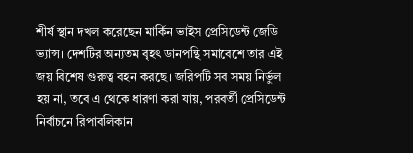শীর্ষ স্থান দখল করেছেন মার্কিন ভাইস প্রেসিডেন্ট জেডি ভ্যান্স। দেশটির অন্যতম বৃহৎ ডানপন্থি সমাবেশে তার এই জয় বিশেষ গুরুত্ব বহন করছে। জরিপটি সব সময় নির্ভুল হয় না, তবে এ থেকে ধারণা করা যায়, পরবর্তী প্রেসিডেন্ট নির্বাচনে রিপাবলিকান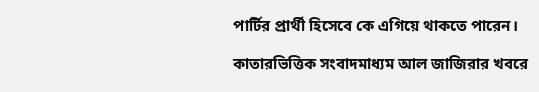পার্টির প্রার্থী হিসেবে কে এগিয়ে থাকতে পারেন।

কাতারভিত্তিক সংবাদমাধ্যম আল জাজিরার খবরে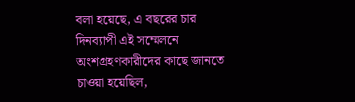বলা হয়েছে, এ বছরের চার দিনব্যাপী এই সম্মেলনে অংশগ্রহণকারীদের কাছে জানতে চাওয়া হয়েছিল,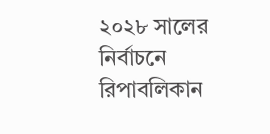২০২৮ সালের নির্বাচনে রিপাবলিকান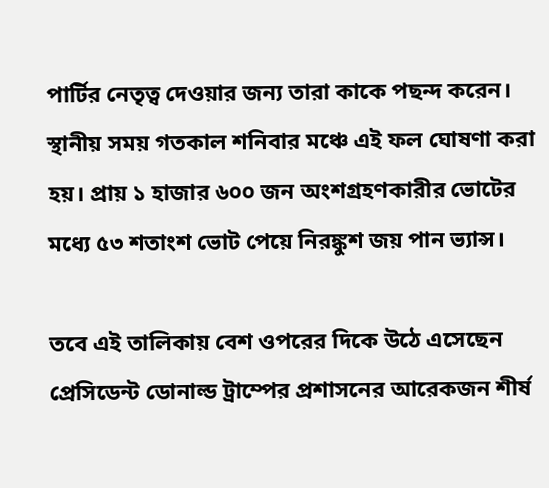পার্টির নেতৃত্ব দেওয়ার জন্য তারা কাকে পছন্দ করেন। স্থানীয় সময় গতকাল শনিবার মঞ্চে এই ফল ঘোষণা করা হয়। প্রায় ১ হাজার ৬০০ জন অংশগ্রহণকারীর ভোটের মধ্যে ৫৩ শতাংশ ভোট পেয়ে নিরঙ্কুশ জয় পান ভ্যান্স।

তবে এই তালিকায় বেশ ওপরের দিকে উঠে এসেছেন প্রেসিডেন্ট ডোনাল্ড ট্রাম্পের প্রশাসনের আরেকজন শীর্ষ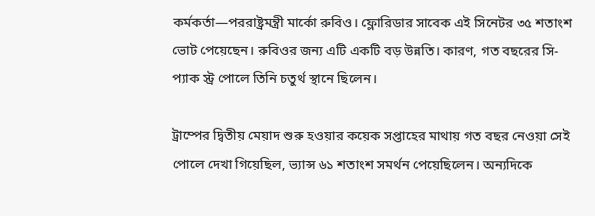কর্মকর্তা—পররাষ্ট্রমন্ত্রী মার্কো রুবিও। ফ্লোরিডার সাবেক এই সিনেটর ৩৫ শতাংশ ভোট পেয়েছেন। রুবিওর জন্য এটি একটি বড় উন্নতি। কারণ, গত বছরের সি-প্যাক স্ট্র পোলে তিনি চতুর্থ স্থানে ছিলেন।

ট্রাম্পের দ্বিতীয় মেয়াদ শুরু হওয়ার কয়েক সপ্তাহের মাথায় গত বছর নেওয়া সেই পোলে দেখা গিয়েছিল, ভ্যান্স ৬১ শতাংশ সমর্থন পেয়েছিলেন। অন্যদিকে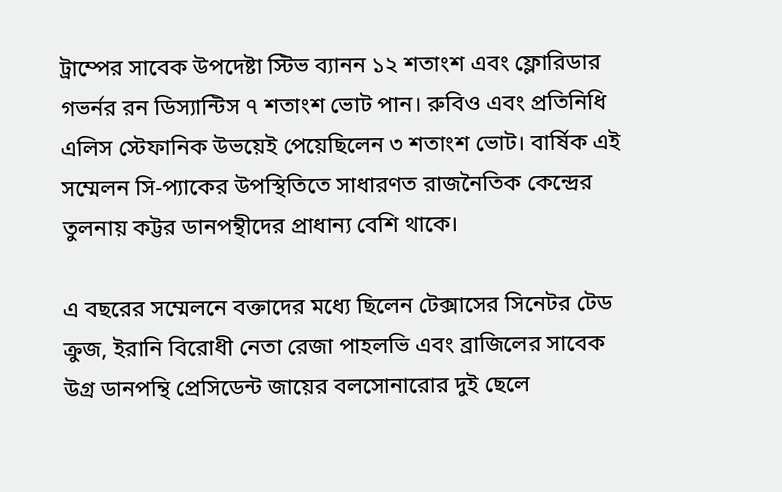ট্রাম্পের সাবেক উপদেষ্টা স্টিভ ব্যানন ১২ শতাংশ এবং ফ্লোরিডার গভর্নর রন ডিস্যান্টিস ৭ শতাংশ ভোট পান। রুবিও এবং প্রতিনিধি এলিস স্টেফানিক উভয়েই পেয়েছিলেন ৩ শতাংশ ভোট। বার্ষিক এই সম্মেলন সি-প্যাকের উপস্থিতিতে সাধারণত রাজনৈতিক কেন্দ্রের তুলনায় কট্টর ডানপন্থীদের প্রাধান্য বেশি থাকে।

এ বছরের সম্মেলনে বক্তাদের মধ্যে ছিলেন টেক্সাসের সিনেটর টেড ক্রুজ, ইরানি বিরোধী নেতা রেজা পাহলভি এবং ব্রাজিলের সাবেক উগ্র ডানপন্থি প্রেসিডেন্ট জায়ের বলসোনারোর দুই ছেলে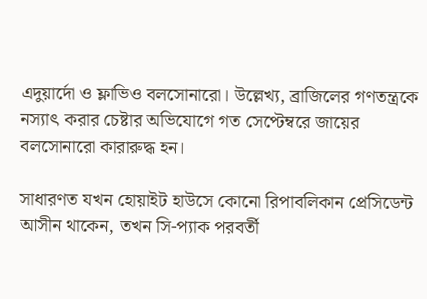এদুয়ার্দো ও ফ্লাভিও বলসোনারো। উল্লেখ্য, ব্রাজিলের গণতন্ত্রকে নস্যাৎ করার চেষ্টার অভিযোগে গত সেপ্টেম্বরে জায়ের বলসোনারো কারারুদ্ধ হন।

সাধারণত যখন হোয়াইট হাউসে কোনো রিপাবলিকান প্রেসিডেন্ট আসীন থাকেন, তখন সি-প্যাক পরবর্তী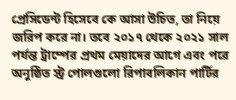প্রেসিডেন্ট হিসেবে কে আসা উচিত, তা নিয়ে জরিপ করে না। তবে ২০১৭ থেকে ২০২১ সাল পর্যন্ত ট্রাম্পের প্রথম মেয়াদের আগে এবং পরে অনুষ্ঠিত স্ট্র পোলগুলো রিপাবলিকান পার্টির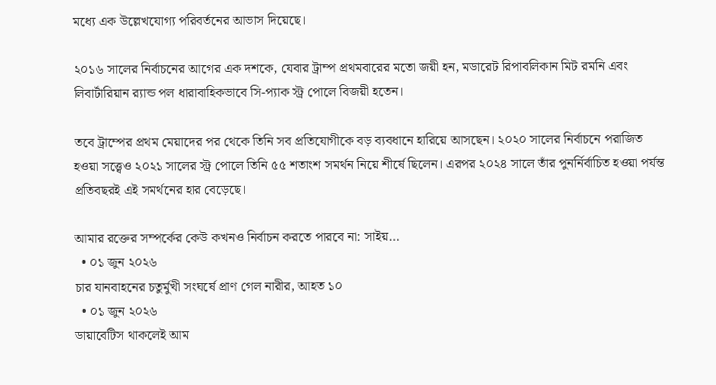মধ্যে এক উল্লেখযোগ্য পরিবর্তনের আভাস দিয়েছে।

২০১৬ সালের নির্বাচনের আগের এক দশকে, যেবার ট্রাম্প প্রথমবারের মতো জয়ী হন, মডারেট রিপাবলিকান মিট রমনি এবং লিবার্টারিয়ান র‍্যান্ড পল ধারাবাহিকভাবে সি-প্যাক স্ট্র পোলে বিজয়ী হতেন।

তবে ট্রাম্পের প্রথম মেয়াদের পর থেকে তিনি সব প্রতিযোগীকে বড় ব্যবধানে হারিয়ে আসছেন। ২০২০ সালের নির্বাচনে পরাজিত হওয়া সত্ত্বেও ২০২১ সালের স্ট্র পোলে তিনি ৫৫ শতাংশ সমর্থন নিয়ে শীর্ষে ছিলেন। এরপর ২০২৪ সালে তাঁর পুনর্নির্বাচিত হওয়া পর্যন্ত প্রতিবছরই এই সমর্থনের হার বেড়েছে।

আমার রক্তের সম্পর্কের কেউ কখনও নির্বাচন করতে পারবে না: সাইয়…
  • ০১ জুন ২০২৬
চার যানবাহনের চতুর্মুখী সংঘর্ষে প্রাণ গেল নারীর, আহত ১০
  • ০১ জুন ২০২৬
ডায়াবেটিস থাকলেই আম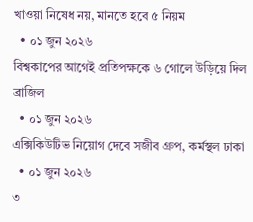খাওয়া নিষেধ নয়, মানতে হবে ৫ নিয়ম
  • ০১ জুন ২০২৬
বিশ্বকাপের আগেই প্রতিপক্ষকে ৬ গোলে উড়িয়ে দিল ব্রাজিল
  • ০১ জুন ২০২৬
এক্সিকিউটিভ নিয়োগ দেবে সজীব গ্রুপ, কর্মস্থল ঢাকা
  • ০১ জুন ২০২৬
৩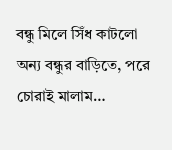বন্ধু মিলে সিঁধ কাটলো অন্য বন্ধুর বাড়িতে, পরে চোরাই মালাম…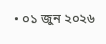• ০১ জুন ২০২৬